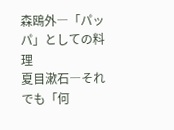森鴎外―「パッパ」としての料理
夏目漱石―それでも「何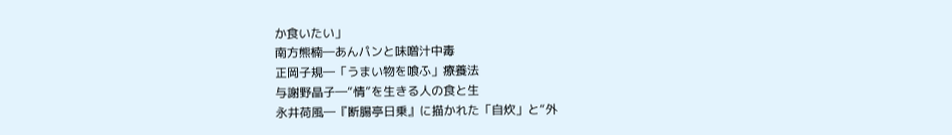か食いたい」
南方熊楠―あんパンと味噌汁中毒
正岡子規―「うまい物を喰ふ」療養法
与謝野晶子―“情”を生きる人の食と生
永井荷風―『断腸亭日乗』に描かれた「自炊」と“外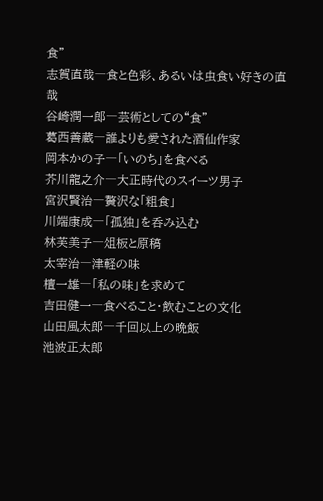食”
志賀直哉―食と色彩、あるいは虫食い好きの直哉
谷崎潤一郎―芸術としての“食”
葛西善蔵―誰よりも愛された酒仙作家
岡本かの子―「いのち」を食べる
芥川龍之介―大正時代のスイーツ男子
宮沢賢治―贅沢な「粗食」
川端康成―「孤独」を呑み込む
林芙美子―俎板と原稿
太宰治―津軽の味
檀一雄―「私の味」を求めて
吉田健一―食べること・飲むことの文化
山田風太郎―千回以上の晩飯
池波正太郎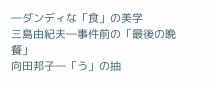―ダンディな「食」の美学
三島由紀夫―事件前の「最後の晩餐」
向田邦子―「う」の抽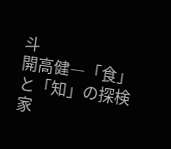斗
開高健―「食」と「知」の探検家